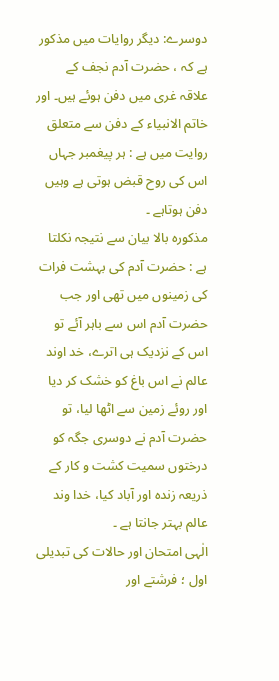دوسرے: دیگر روایات میں مذکور ہے کہ ، حضرت آدم نجف کے علاقہ غری میں دفن ہوئے ہیں۔ اور خاتم الانبیاء کے دفن سے متعلق روایت میں ہے : ہر پیغمبر جہاں اس کی روح قبض ہوتی ہے وہیں دفن ہوتاہے ۔
مذکورہ بالا بیان سے نتیجہ نکلتا ہے : حضرت آدم کی بہشت فرات کی زمینوں میں تھی اور جب حضرت آدم اس سے باہر آئے تو اس کے نزدیک ہی اترے، خد اوند عالم نے اس باغ کو خشک کر دیا اور روئے زمین سے اٹھا لیا، تو حضرت آدم نے دوسری جگہ کو درختوں سمیت کشت و کار کے ذریعہ زندہ اور آباد کیا، خدا وند عالم بہتر جانتا ہے ۔
الٰہی امتحان اور حالات کی تبدیلی
اول ؛ فرشتے اور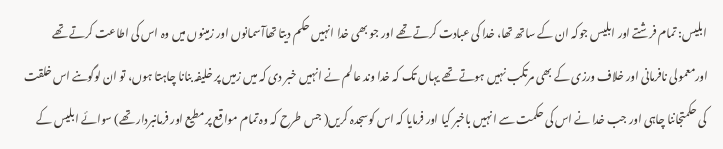ابلیس: تمام فرشتے اور ابلیس جوکہ ان کے ساتھ تھا، خدا کی عبادت کرتے تھے اور جو بھی خدا انہیں حکم دیتا تھاآسمانوں اور زمینوں میں وہ اس کی اطاعت کرتے تھے اورمعمولی نافرمانی اور خلاف ورزی کے بھی مرتکب نہیں ہوتے تھے یہاں تک کہ خدا وند عالم نے انہیں خبر دی کہ میں زمیں پر خلیفہ بنانا چاہتا ہوں، تو ان لوگوںنے اس خلقت کی حکمتجاننا چاہی اور جب خدا نے اس کی حکمت سے انہیں باخبر کیا اور فرمایا کہ اس کوسجدہ کریں( جس طرح کہ وہ تمام مواقع پر مطیع اور فرمانبردار تھے) سوائے ابلیس کے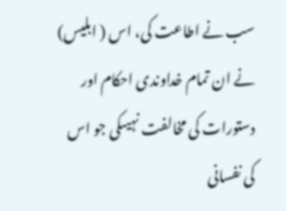سب نے اطاعت کی، اس ( ابلیس) نے ان تمام خداوندی احکام اور دستورات کی مخالفت نہیںکی جو اس کی نفسانی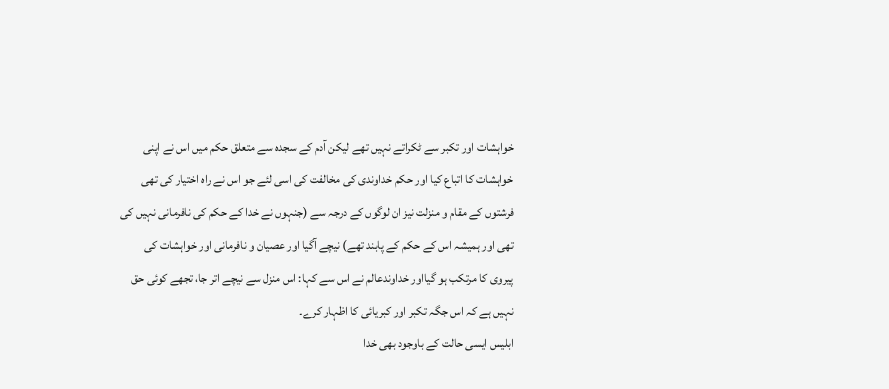خواہشات اور تکبر سے ٹکراتے نہیں تھے لیکن آدم کے سجدہ سے متعلق حکم میں اس نے اپنی خواہشات کا اتباع کیا اور حکم خداوندی کی مخالفت کی اسی لئے جو اس نے راہ اختیار کی تھی فرشتوں کے مقام و منزلت نیز ان لوگوں کے درجہ سے (جنہوں نے خدا کے حکم کی نافرمانی نہیں کی تھی اور ہمیشہ اس کے حکم کے پابند تھے) نیچے آگیا اور عصیان و نافرمانی اور خواہشات کی پیروی کا مرتکب ہو گیااور خداوندعالم نے اس سے کہا: اس منزل سے نیچے اتر جا، تجھے کوئی حق نہیں ہے کہ اس جگہ تکبر اور کبریائی کا اظہار کرے۔
ابلیس ایسی حالت کے باوجود بھی خدا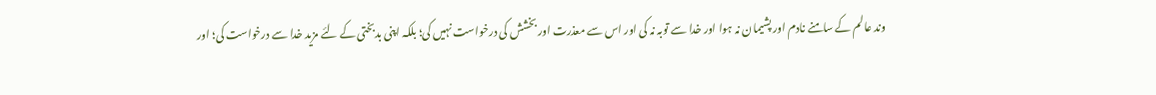وند عالم کے سامنے نادم اور پشیمان نہ ہوا اور خدا سے توبہ نہ کی اور اس سے معذرت اور بخشش کی درخواست نہیں کی؛ بلکہ اپنی بدبختی کے لئے مزید خدا سے درخواست کی؛ اور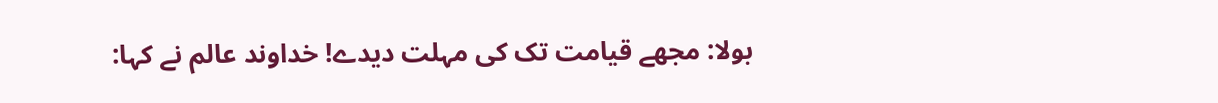بولا: مجھے قیامت تک کی مہلت دیدے! خداوند عالم نے کہا: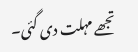تجھے مہلت دی گئی۔